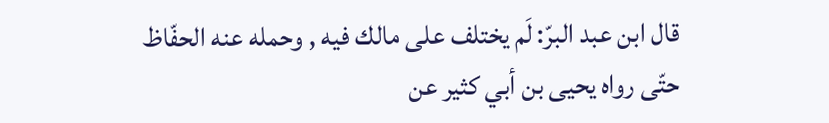قال ابن عبد البرّ: لَم يختلف على مالك فيه , وحمله عنه الحفّاظ حتّى رواه يحيى بن أبي كثير عن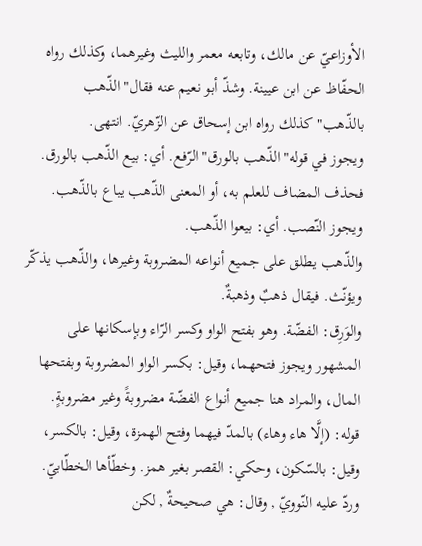الأوزاعيّ عن مالك، وتابعه معمر والليث وغيرهما، وكذلك رواه الحفّاظ عن ابن عيينة. وشذّ أبو نعيم عنه فقال"الذّهب بالذّهب"كذلك رواه ابن إسحاق عن الزّهريّ. انتهى.
ويجوز في قوله"الذّهب بالورق"الرّفع. أي: بيع الذّهب بالورق. فحذف المضاف للعلم به، أو المعنى الذّهب يباع بالذّهب.
ويجوز النّصب. أي: بيعوا الذّهب.
والذّهب يطلق على جميع أنواعه المضروبة وغيرها، والذّهب يذكّر ويؤنّث. فيقال ذهبٌ وذهبةٌ.
والوَرِق: الفضّة. وهو بفتح الواو وكسر الرّاء وبإسكانها على المشهور ويجوز فتحهما، وقيل: بكسر الواو المضروبة وبفتحها المال، والمراد هنا جميع أنواع الفضّة مضروبةً وغير مضروبةٍ.
قوله: (إلَّا هاء وهاء) بالمدّ فيهما وفتح الهمزة، وقيل: بالكسر، وقيل: بالسّكون، وحكي: القصر بغير همز. وخطّأها الخطّابيّ.
وردّ عليه النّوويّ , وقال: هي صحيحةٌ , لكن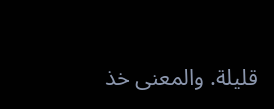قليلة. والمعنى خذ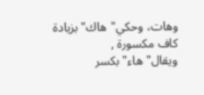وهات، وحكي"هاك"بزيادة كاف مكسورة , ويقال"هاء"بكسر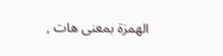الهمزة بمعنى هات ,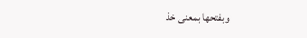وبفتحها بمعنى خذ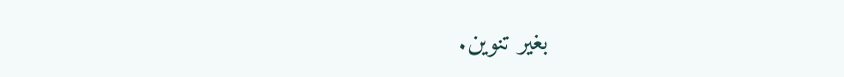بغير تنوين.